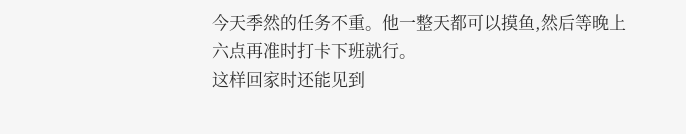今天季然的任务不重。他一整天都可以摸鱼,然后等晚上六点再准时打卡下班就行。
这样回家时还能见到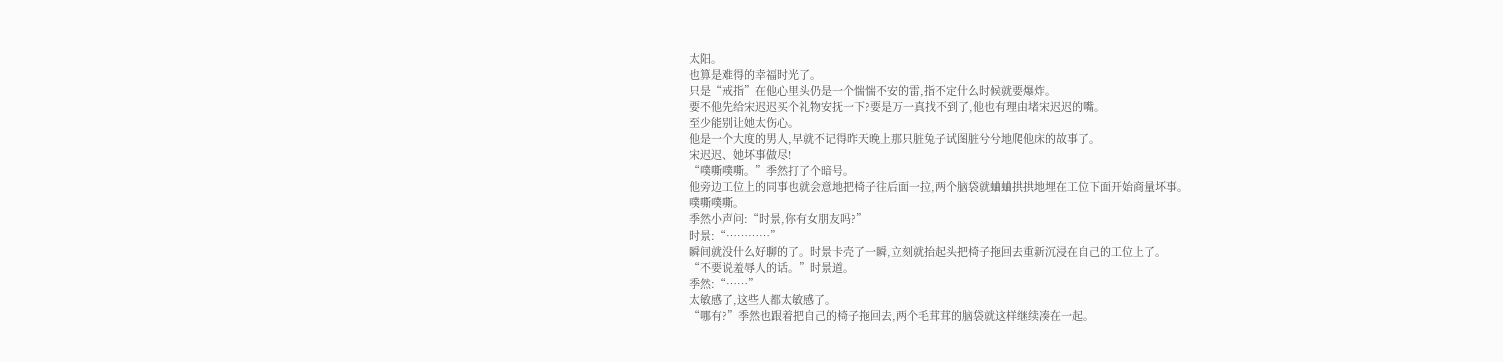太阳。
也算是难得的幸福时光了。
只是“戒指”在他心里头仍是一个惴惴不安的雷,指不定什么时候就要爆炸。
要不他先给宋迟迟买个礼物安抚一下?要是万一真找不到了,他也有理由堵宋迟迟的嘴。
至少能别让她太伤心。
他是一个大度的男人,早就不记得昨天晚上那只脏兔子试图脏兮兮地爬他床的故事了。
宋迟迟、她坏事做尽!
“噗嘶噗嘶。”季然打了个暗号。
他旁边工位上的同事也就会意地把椅子往后面一拉,两个脑袋就蛐蛐拱拱地埋在工位下面开始商量坏事。
噗嘶噗嘶。
季然小声问:“时景,你有女朋友吗?”
时景:“…………”
瞬间就没什么好聊的了。时景卡壳了一瞬,立刻就抬起头把椅子拖回去重新沉浸在自己的工位上了。
“不要说羞辱人的话。”时景道。
季然:“……”
太敏感了,这些人都太敏感了。
“哪有?”季然也跟着把自己的椅子拖回去,两个毛茸茸的脑袋就这样继续凑在一起。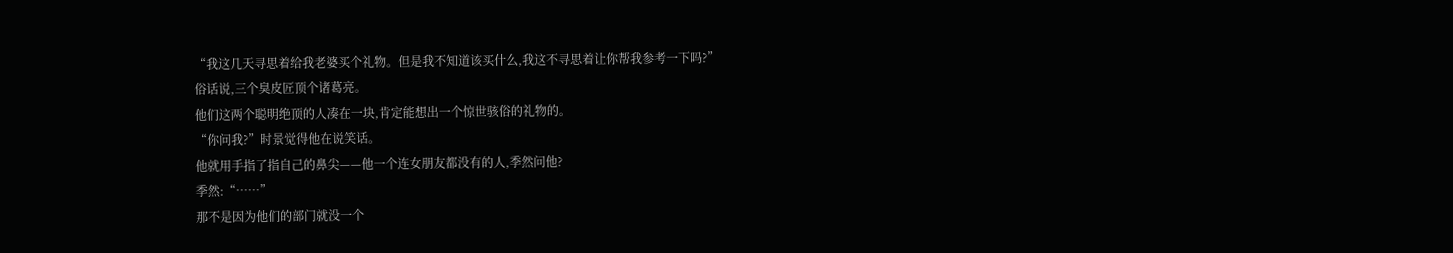“我这几天寻思着给我老婆买个礼物。但是我不知道该买什么,我这不寻思着让你帮我参考一下吗?”
俗话说,三个臭皮匠顶个诸葛亮。
他们这两个聪明绝顶的人凑在一块,肯定能想出一个惊世骇俗的礼物的。
“你问我?”时景觉得他在说笑话。
他就用手指了指自己的鼻尖——他一个连女朋友都没有的人,季然问他?
季然:“……”
那不是因为他们的部门就没一个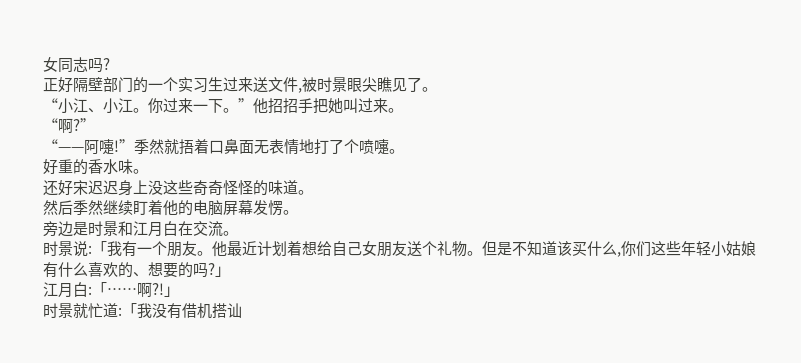女同志吗?
正好隔壁部门的一个实习生过来送文件,被时景眼尖瞧见了。
“小江、小江。你过来一下。”他招招手把她叫过来。
“啊?”
“——阿嚏!”季然就捂着口鼻面无表情地打了个喷嚏。
好重的香水味。
还好宋迟迟身上没这些奇奇怪怪的味道。
然后季然继续盯着他的电脑屏幕发愣。
旁边是时景和江月白在交流。
时景说:「我有一个朋友。他最近计划着想给自己女朋友送个礼物。但是不知道该买什么,你们这些年轻小姑娘有什么喜欢的、想要的吗?」
江月白:「……啊?!」
时景就忙道:「我没有借机搭讪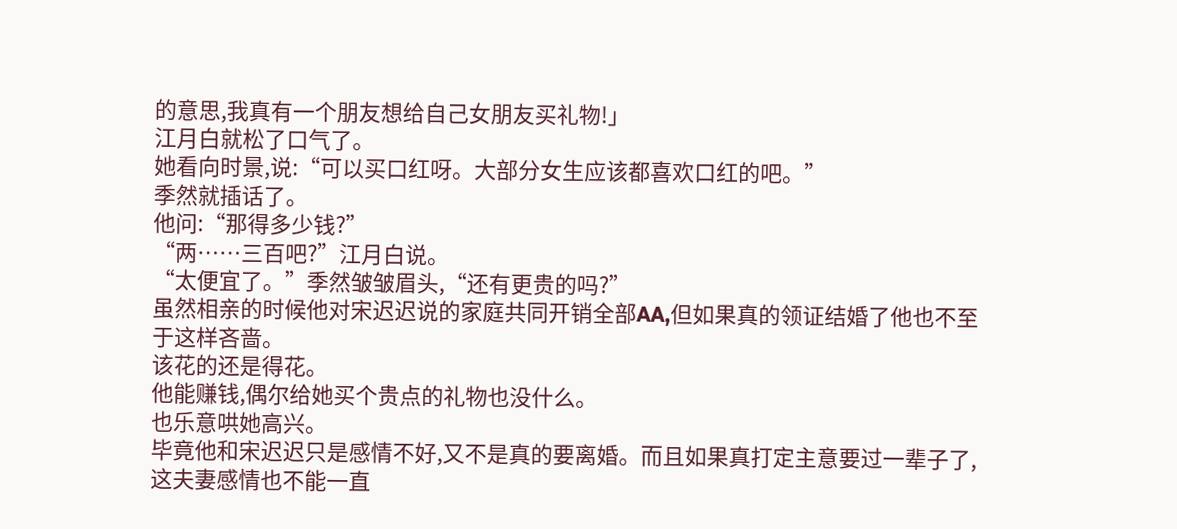的意思,我真有一个朋友想给自己女朋友买礼物!」
江月白就松了口气了。
她看向时景,说:“可以买口红呀。大部分女生应该都喜欢口红的吧。”
季然就插话了。
他问:“那得多少钱?”
“两……三百吧?”江月白说。
“太便宜了。”季然皱皱眉头,“还有更贵的吗?”
虽然相亲的时候他对宋迟迟说的家庭共同开销全部AA,但如果真的领证结婚了他也不至于这样吝啬。
该花的还是得花。
他能赚钱,偶尔给她买个贵点的礼物也没什么。
也乐意哄她高兴。
毕竟他和宋迟迟只是感情不好,又不是真的要离婚。而且如果真打定主意要过一辈子了,这夫妻感情也不能一直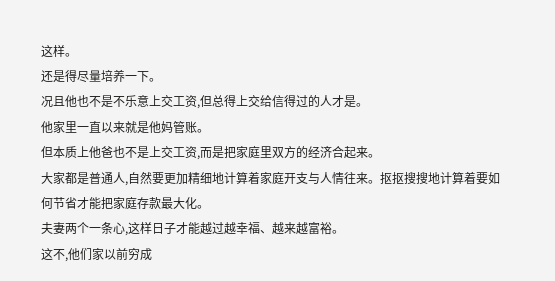这样。
还是得尽量培养一下。
况且他也不是不乐意上交工资,但总得上交给信得过的人才是。
他家里一直以来就是他妈管账。
但本质上他爸也不是上交工资,而是把家庭里双方的经济合起来。
大家都是普通人,自然要更加精细地计算着家庭开支与人情往来。抠抠搜搜地计算着要如何节省才能把家庭存款最大化。
夫妻两个一条心,这样日子才能越过越幸福、越来越富裕。
这不,他们家以前穷成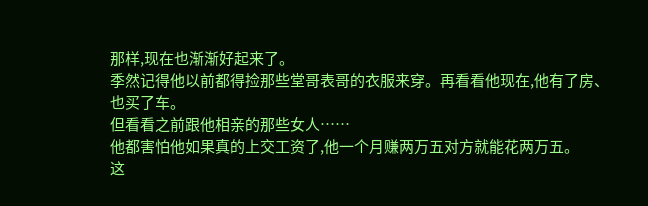那样,现在也渐渐好起来了。
季然记得他以前都得捡那些堂哥表哥的衣服来穿。再看看他现在,他有了房、也买了车。
但看看之前跟他相亲的那些女人……
他都害怕他如果真的上交工资了,他一个月赚两万五对方就能花两万五。
这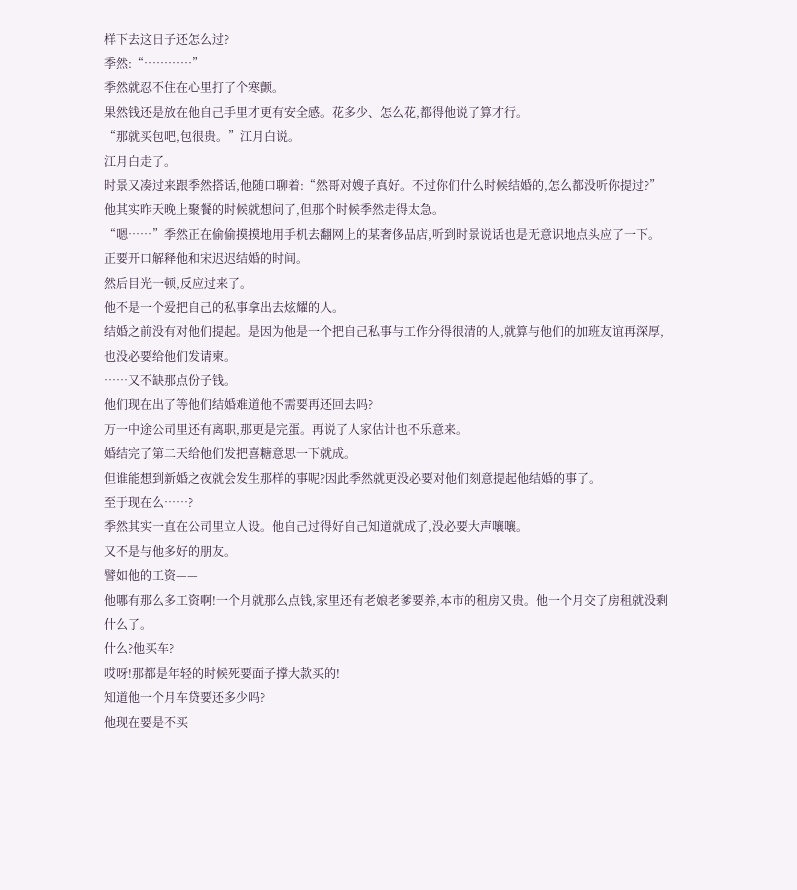样下去这日子还怎么过?
季然:“…………”
季然就忍不住在心里打了个寒颤。
果然钱还是放在他自己手里才更有安全感。花多少、怎么花,都得他说了算才行。
“那就买包吧,包很贵。”江月白说。
江月白走了。
时景又凑过来跟季然搭话,他随口聊着:“然哥对嫂子真好。不过你们什么时候结婚的,怎么都没听你提过?”
他其实昨天晚上聚餐的时候就想问了,但那个时候季然走得太急。
“嗯……”季然正在偷偷摸摸地用手机去翻网上的某奢侈品店,听到时景说话也是无意识地点头应了一下。
正要开口解释他和宋迟迟结婚的时间。
然后目光一顿,反应过来了。
他不是一个爱把自己的私事拿出去炫耀的人。
结婚之前没有对他们提起。是因为他是一个把自己私事与工作分得很清的人,就算与他们的加班友谊再深厚,也没必要给他们发请柬。
……又不缺那点份子钱。
他们现在出了等他们结婚难道他不需要再还回去吗?
万一中途公司里还有离职,那更是完蛋。再说了人家估计也不乐意来。
婚结完了第二天给他们发把喜糖意思一下就成。
但谁能想到新婚之夜就会发生那样的事呢?因此季然就更没必要对他们刻意提起他结婚的事了。
至于现在么……?
季然其实一直在公司里立人设。他自己过得好自己知道就成了,没必要大声嚷嚷。
又不是与他多好的朋友。
譬如他的工资——
他哪有那么多工资啊!一个月就那么点钱,家里还有老娘老爹要养,本市的租房又贵。他一个月交了房租就没剩什么了。
什么?他买车?
哎呀!那都是年轻的时候死要面子撑大款买的!
知道他一个月车贷要还多少吗?
他现在要是不买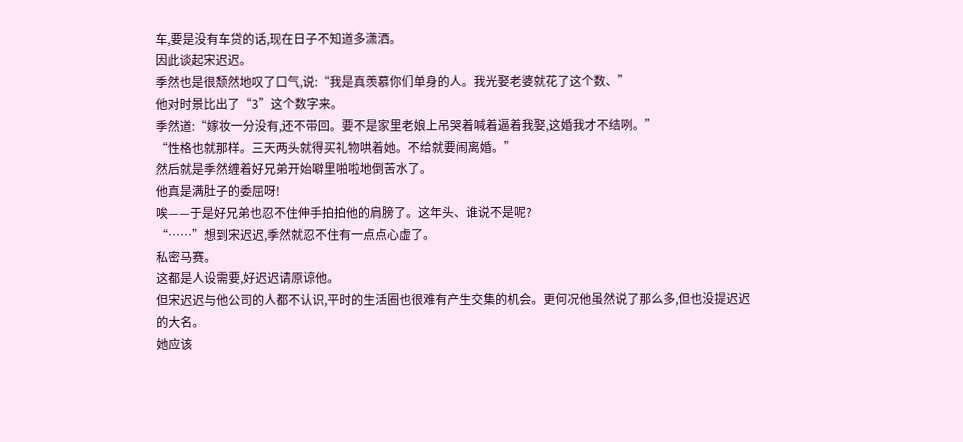车,要是没有车贷的话,现在日子不知道多潇洒。
因此谈起宋迟迟。
季然也是很颓然地叹了口气,说:“我是真羡慕你们单身的人。我光娶老婆就花了这个数、”
他对时景比出了“3”这个数字来。
季然道:“嫁妆一分没有,还不带回。要不是家里老娘上吊哭着喊着逼着我娶,这婚我才不结咧。”
“性格也就那样。三天两头就得买礼物哄着她。不给就要闹离婚。”
然后就是季然缠着好兄弟开始噼里啪啦地倒苦水了。
他真是满肚子的委屈呀!
唉——于是好兄弟也忍不住伸手拍拍他的肩膀了。这年头、谁说不是呢?
“……”想到宋迟迟,季然就忍不住有一点点心虚了。
私密马赛。
这都是人设需要,好迟迟请原谅他。
但宋迟迟与他公司的人都不认识,平时的生活圈也很难有产生交集的机会。更何况他虽然说了那么多,但也没提迟迟的大名。
她应该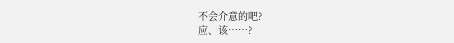不会介意的吧?
应、该……?